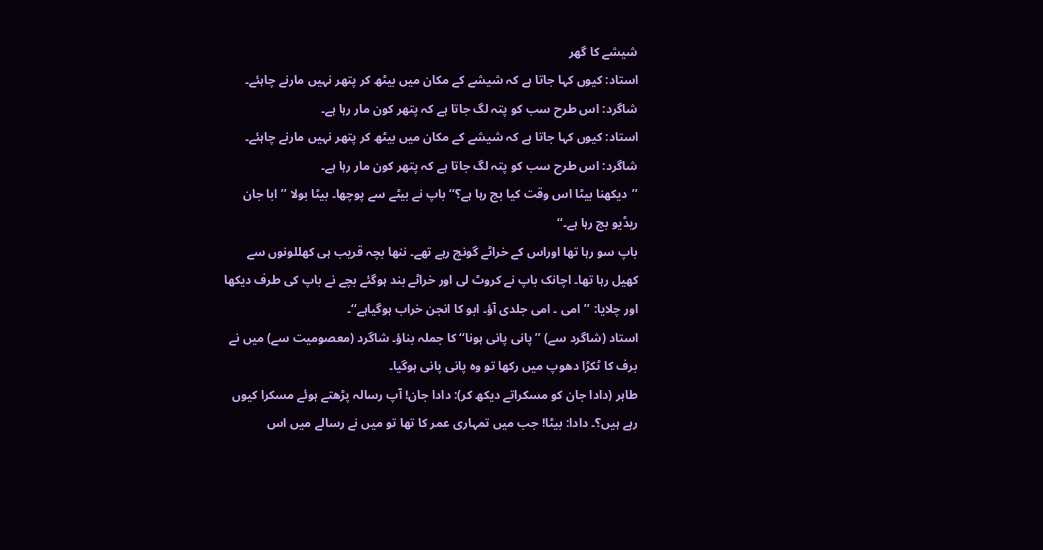شیشے کا گھر
استاد: کیوں کہا جاتا ہے کہ شیشے کے مکان میں بیٹھ کر پتھر نہیں مارنے چاہئے۔ شاگرد: اس طرح سب کو پتہ لگ جاتا ہے کہ پتھر کون مار رہا ہے۔
استاد: کیوں کہا جاتا ہے کہ شیشے کے مکان میں بیٹھ کر پتھر نہیں مارنے چاہئے۔ شاگرد: اس طرح سب کو پتہ لگ جاتا ہے کہ پتھر کون مار رہا ہے۔
’’دیکھنا بیٹا اس وقت کیا بج رہا ہے؟‘‘ باپ نے بیٹے سے پوچھا۔ بیٹا بولا ’’ابا جان ریڈیو بج رہا ہے۔‘‘
باپ سو رہا تھا اوراس کے خراٹے گونچ رہے تھے۔ ننھا بچہ قریب ہی کھللونوں سے کھیل رہا تھا۔ اچانک باپ نے کروٹ لی اور خراٹے بند ہوگئے بچے نے باپ کی طرف دیکھا اور چلایا: ’’امی ۔ امی جلدی آؤ۔ ابو کا انجن خراب ہوگیاہے‘‘۔
استاد (شاگرد سے) ’’پانی پانی ہونا‘‘ کا جملہ بناؤ۔ شاگرد (معصومیت سے) میں نے برف کا ٹکڑا دھوپ میں رکھا تو وہ پانی پانی ہوگیا۔
طاہر (دادا جان کو مسکراتے دیکھ کر): دادا جان! آپ رسالہ پڑھتے ہوئے مسکرا کیوں رہے ہیں؟۔ دادا: بیٹا! جب میں تمہاری عمر کا تھا تو میں نے رسالے میں اس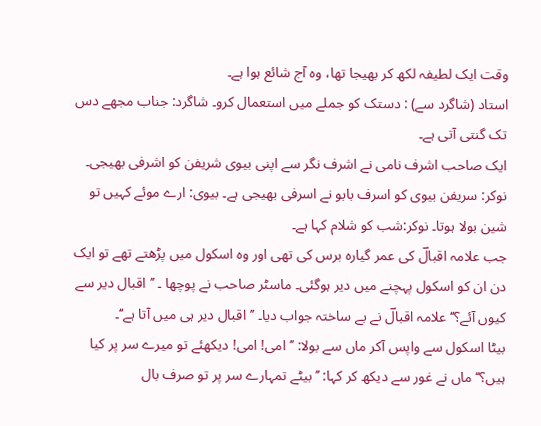وقت ایک لطیفہ لکھ کر بھیجا تھا، وہ آج شائع ہوا ہے۔
استاد (شاگرد سے) : دستک کو جملے میں استعمال کرو۔ شاگرد: جناب مجھے دس تک گنتی آتی ہے۔
ایک صاحب اشرف نامی نے اشرف نگر سے اپنی بیوی شریفن کو اشرفی بھیجی۔ نوکر: سریفن بیوی کو اسرف بابو نے اسرفی بھیجی ہے۔ بیوی: ارے موئے کہیں تو شین بولا ہوتا۔ نوکر:شب کو شلام کہا ہے۔
جب علامہ اقبالؔ کی عمر گیارہ برس کی تھی اور وہ اسکول میں پڑھتے تھے تو ایک دن ان کو اسکول پہچنے میں دیر ہوگئی۔ ماسٹر صاحب نے پوچھا ۔ ’’اقبال دیر سے کیوں آئے؟‘‘ علامہ اقبالؔ نے بے ساختہ جواب دیا۔ ’’اقبال دیر ہی میں آتا ہے‘‘۔
بیٹا اسکول سے واپس آکر ماں سے بولا: ’’امی! امی! دیکھئے تو میرے سر پر کیا ہیں؟‘‘ ماں نے غور سے دیکھ کر کہا: ’’بیٹے تمہارے سر پر تو صرف بال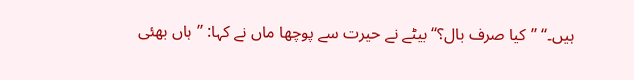ہیں۔‘‘ ’’کیا صرف بال؟‘‘ بیٹے نے حیرت سے پوچھا ماں نے کہا: ’’ہاں بھئی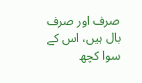صرف اور صرف بال ہیں، اس کے سوا کچھ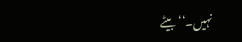نہیں۔‘‘ بیٹے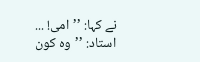نے کہا: ’’امی! ...
استاد: ’’وہ کون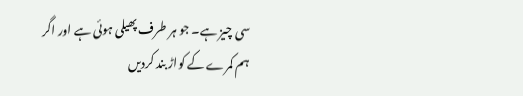سی چیز ہے۔ جو ہر طرف پھیلی ہوئی ہے اور اگر ہم کمرے کے کواڑ بند کردیں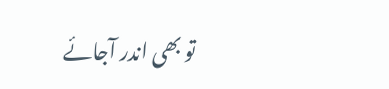تو بھی اندر آجائے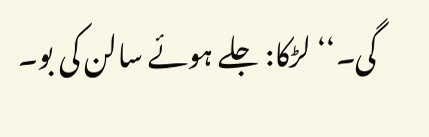گی۔‘‘ لڑکا: جلے ہوئے سالن کی بو۔